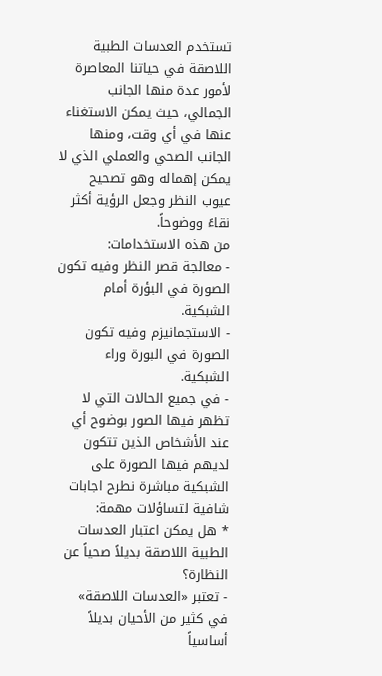تستخدم العدسات الطبية اللاصقة في حياتنا المعاصرة لأمور عدة منها الجانب الجمالي، حيث يمكن الاستغناء عنها في أي وقت، ومنها الجانب الصحي والعملي الذي لا يمكن إهماله وهو تصحيح عيوب النظر وجعل الرؤية أكثر نقاءً ووضوحاً.
من هذه الاستخدامات:
- معالجة قصر النظر وفيه تكون الصورة في البؤرة أمام الشبكية.
- الاستجمانيزم وفيه تكون الصورة في البورة وراء الشبكية.
- في جميع الحالات التي لا تظهر فيها الصور بوضوح أي عند الأشخاص الذين تتكون لديهم فيها الصورة على الشبكية مباشرة نطرح اجابات شافية لتساؤلات مهمة:
* هل يمكن اعتبار العدسات الطبية اللاصقة بديلاً صحياً عن النظارة؟
- تعتبر «العدسات اللاصقة» في كثير من الأحيان بديلاً أساسياً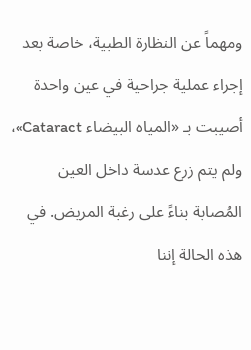ومهماً عن النظارة الطبية، خاصة بعد إجراء عملية جراحية في عين واحدة أصيبت بـ «المياه البيضاء Cataract»، ولم يتم زرع عدسة داخل العين المُصابة بناءً على رغبة المريض. في هذه الحالة إننا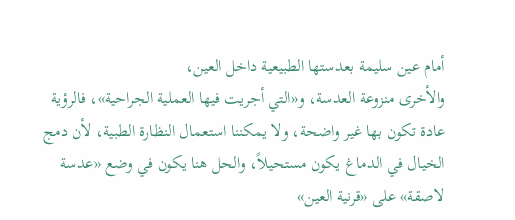أمام عين سليمة بعدستها الطبيعية داخل العين،
والأخرى منزوعة العدسة، و«التي أجريت فيها العملية الجراحية»، فالرؤية عادة تكون بها غير واضحة، ولا يمكننا استعمال النظارة الطبية، لأن دمج الخيال في الدماغ يكون مستحيلاً، والحل هنا يكون في وضع «عدسة لاصقة» على «قرنية العين»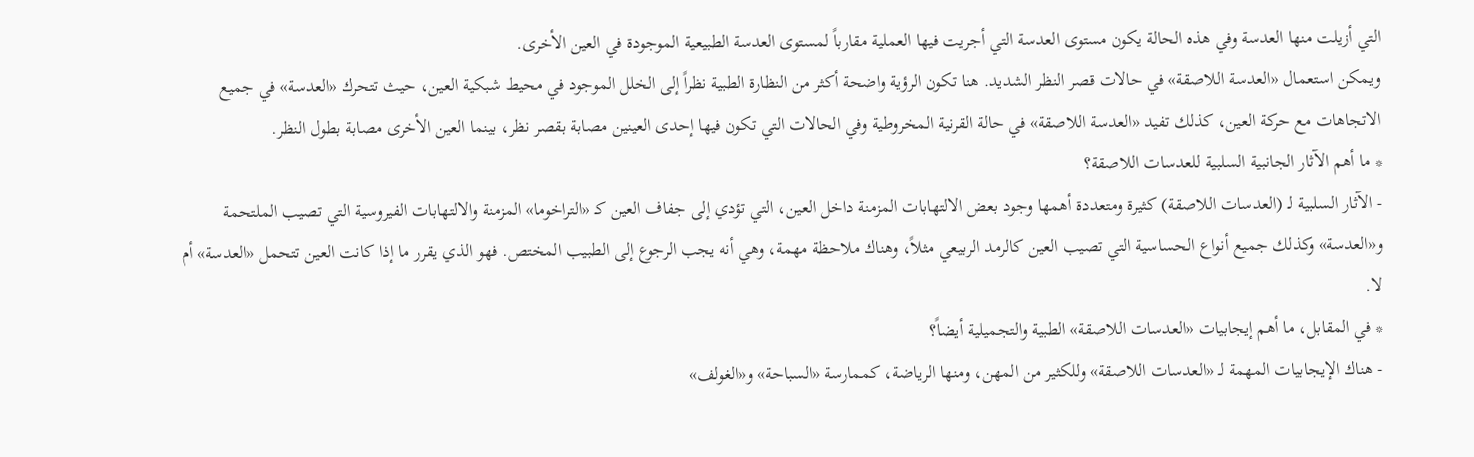التي أزيلت منها العدسة وفي هذه الحالة يكون مستوى العدسة التي أجريت فيها العملية مقارباً لمستوى العدسة الطبيعية الموجودة في العين الأخرى.
ويمكن استعمال «العدسة اللاصقة» في حالات قصر النظر الشديد. هنا تكون الرؤية واضحة أكثر من النظارة الطبية نظراً إلى الخلل الموجود في محيط شبكية العين، حيث تتحرك «العدسة» في جميع الاتجاهات مع حركة العين، كذلك تفيد «العدسة اللاصقة» في حالة القرنية المخروطية وفي الحالات التي تكون فيها إحدى العينين مصابة بقصر نظر، بينما العين الأخرى مصابة بطول النظر.
* ما أهم الآثار الجانبية السلبية للعدسات اللاصقة؟
- الآثار السلبية لـ (العدسات اللاصقة) كثيرة ومتعددة أهمها وجود بعض الالتهابات المزمنة داخل العين، التي تؤدي إلى جفاف العين كـ «التراخوما» المزمنة والالتهابات الفيروسية التي تصيب الملتحمة و«العدسة» وكذلك جميع أنواع الحساسية التي تصيب العين كالرمد الربيعي مثلاً، وهناك ملاحظة مهمة، وهي أنه يجب الرجوع إلى الطبيب المختص. فهو الذي يقرر ما إذا كانت العين تتحمل «العدسة» أم لا.
* في المقابل، ما أهم إيجابيات «العدسات اللاصقة» الطبية والتجميلية أيضاً؟
- هناك الإيجابيات المهمة لـ «العدسات اللاصقة» وللكثير من المهن، ومنها الرياضة، كممارسة «السباحة» و«الغولف»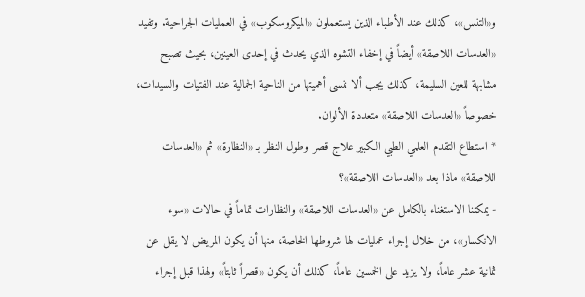و«التنس»، كذلك عند الأطباء الذين يستعملون «الميكروسكوب» في العمليات الجراحية. وتفيد «العدسات اللاصقة» أيضاً في إخفاء التشوه الذي يحدث في إحدى العينين، بحيث تصبح مشابهة للعين السليمة، كذلك يجب ألا ننسى أهميتها من الناحية الجمالية عند الفتيات والسيدات، خصوصاً «العدسات اللاصقة» متعددة الألوان.
* استطاع التقدم العلمي الطبي الكبير علاج قصر وطول النظر بـ «النظارة» ثم «العدسات اللاصقة» ماذا بعد «العدسات اللاصقة»؟
- يمكننا الاستغناء بالكامل عن «العدسات اللاصقة» والنظارات تماماً في حالات «سوء الانكسار»، من خلال إجراء عمليات لها شروطها الخاصة، منها أن يكون المريض لا يقل عن ثمانية عشر عاماً، ولا يزيد على الخمسين عاماً، كذلك أن يكون «قصراً ثابتاً» ولهذا قبل إجراء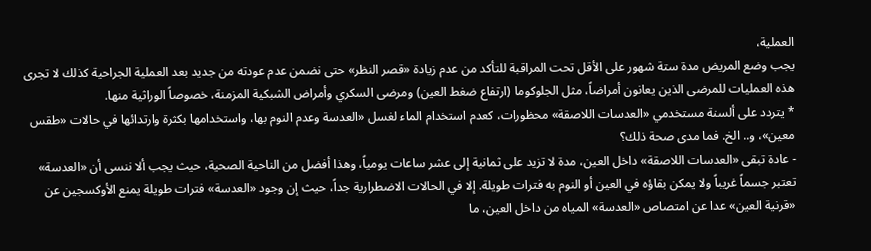العملية،
يجب وضع المريض مدة ستة شهور على الأقل تحت المراقبة للتأكد من عدم زيادة «قصر النظر» حتى نضمن عدم عودته من جديد بعد العملية الجراحية كذلك لا تجرى هذه العمليات للمرضى الذين يعانون أمراضاً، مثل الجلوكوما (ارتفاع ضغط العين) ومرضى السكري وأمراض الشبكية المزمنة، خصوصاً الوراثية منها.
* يتردد على ألسنة مستخدمي «العدسات اللاصقة» محظورات، كعدم استخدام الماء لغسل «العدسة وعدم النوم بها، واستخدامها بكثرة وارتدائها في حالات «طقس معين»، و.. الخ. فما مدى صحة ذلك؟
- عادة تبقى «العدسات اللاصقة» داخل العين، مدة لا تزيد على ثمانية إلى عشر ساعات يومياً، وهذا أفضل من الناحية الصحية، حيث يجب ألا ننسى أن «العدسة» تعتبر جسماً غريباً ولا يمكن بقاؤه في العين أو النوم به فترات طويلة. إلا في الحالات الاضطرارية جداً، حيث إن وجود «العدسة» فترات طويلة يمنع الأوكسجين عن «قرنية العين» عدا عن امتصاص «العدسة» المياه من داخل العين، ما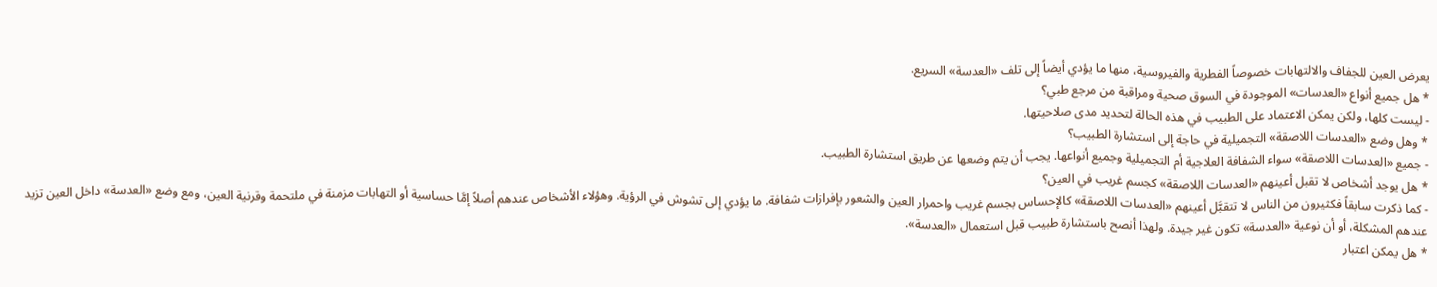يعرض العين للجفاف والالتهابات خصوصاً الفطرية والفيروسية، منها ما يؤدي أيضاً إلى تلف «العدسة» السريع.
* هل جميع أنواع «العدسات» الموجودة في السوق صحية ومراقبة من مرجع طبي؟
- ليست كلها، ولكن يمكن الاعتماد على الطبيب في هذه الحالة لتحديد مدى صلاحيتها.
* وهل وضع «العدسات اللاصقة» التجميلية في حاجة إلى استشارة الطبيب؟
- جميع «العدسات اللاصقة» سواء الشفافة العلاجية أم التجميلية وجميع أنواعها. يجب أن يتم وضعها عن طريق استشارة الطبيب.
* هل يوجد أشخاص لا تقبل أعينهم «العدسات اللاصقة» كجسم غريب في العين؟
- كما ذكرت سابقاً فكثيرون من الناس لا تتقبَّل أعينهم «العدسات اللاصقة» كالإحساس بجسم غريب واحمرار العين والشعور بإفرازات شفافة. ما يؤدي إلى تشوش في الرؤية. وهؤلاء الأشخاص عندهم أصلاً إمَّا حساسية أو التهابات مزمنة في ملتحمة وقرنية العين، ومع وضع «العدسة» داخل العين تزيد عندهم المشكلة، أو أن نوعية «العدسة» تكون غير جيدة. ولهذا أنصح باستشارة طبيب قبل استعمال «العدسة».
* هل يمكن اعتبار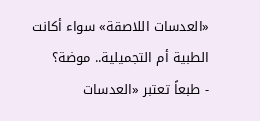«العدسات اللاصقة» سواء أكانت الطبية أم التجميلية.. موضة؟
- طبعاً تعتبر «العدسات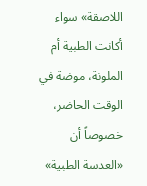اللاصقة» سواء أكانت الطبية أم الملونة، موضة في الوقت الحاضر، خصوصاً أن «العدسة الطبية»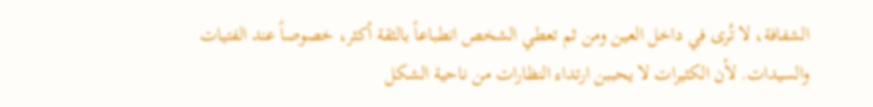الشفافة، لا تُرى في داخل العين ومن ثم تعطي الشخص انطباعاً بالثقة أكثر، خصوصاً عند الفتيات والسيدات. لأن الكثيرات لا يحببن ارتداء النظارات من ناحية الشكل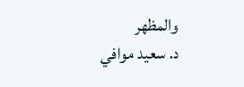والمظهر
د. سعيد موافي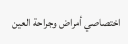اختصاصي أمراض وجراحة العين